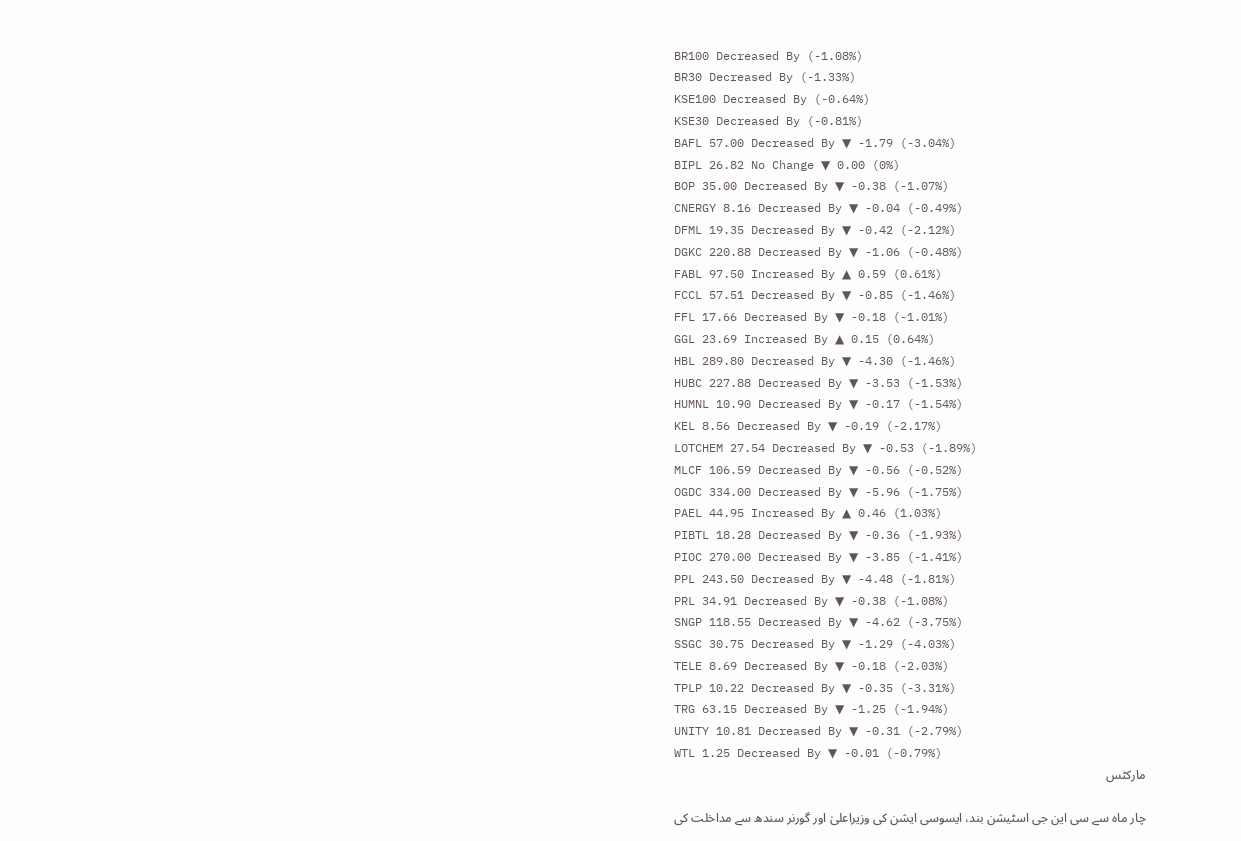BR100 Decreased By (-1.08%)
BR30 Decreased By (-1.33%)
KSE100 Decreased By (-0.64%)
KSE30 Decreased By (-0.81%)
BAFL 57.00 Decreased By ▼ -1.79 (-3.04%)
BIPL 26.82 No Change ▼ 0.00 (0%)
BOP 35.00 Decreased By ▼ -0.38 (-1.07%)
CNERGY 8.16 Decreased By ▼ -0.04 (-0.49%)
DFML 19.35 Decreased By ▼ -0.42 (-2.12%)
DGKC 220.88 Decreased By ▼ -1.06 (-0.48%)
FABL 97.50 Increased By ▲ 0.59 (0.61%)
FCCL 57.51 Decreased By ▼ -0.85 (-1.46%)
FFL 17.66 Decreased By ▼ -0.18 (-1.01%)
GGL 23.69 Increased By ▲ 0.15 (0.64%)
HBL 289.80 Decreased By ▼ -4.30 (-1.46%)
HUBC 227.88 Decreased By ▼ -3.53 (-1.53%)
HUMNL 10.90 Decreased By ▼ -0.17 (-1.54%)
KEL 8.56 Decreased By ▼ -0.19 (-2.17%)
LOTCHEM 27.54 Decreased By ▼ -0.53 (-1.89%)
MLCF 106.59 Decreased By ▼ -0.56 (-0.52%)
OGDC 334.00 Decreased By ▼ -5.96 (-1.75%)
PAEL 44.95 Increased By ▲ 0.46 (1.03%)
PIBTL 18.28 Decreased By ▼ -0.36 (-1.93%)
PIOC 270.00 Decreased By ▼ -3.85 (-1.41%)
PPL 243.50 Decreased By ▼ -4.48 (-1.81%)
PRL 34.91 Decreased By ▼ -0.38 (-1.08%)
SNGP 118.55 Decreased By ▼ -4.62 (-3.75%)
SSGC 30.75 Decreased By ▼ -1.29 (-4.03%)
TELE 8.69 Decreased By ▼ -0.18 (-2.03%)
TPLP 10.22 Decreased By ▼ -0.35 (-3.31%)
TRG 63.15 Decreased By ▼ -1.25 (-1.94%)
UNITY 10.81 Decreased By ▼ -0.31 (-2.79%)
WTL 1.25 Decreased By ▼ -0.01 (-0.79%)
مارکٹس

چار ماہ سے سی این جی اسٹیشن بند، ایسوسی ایشن کی وزیراعلیٰ اور گورنر سندھ سے مداخلت کی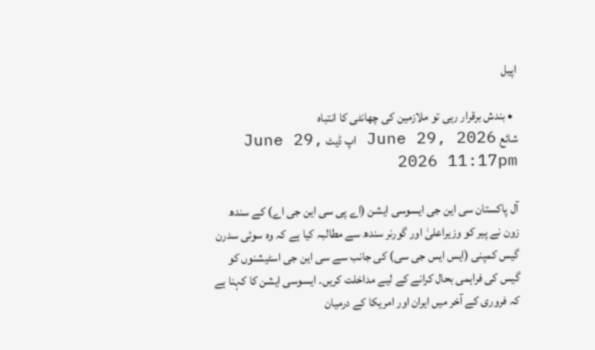اپیل

  • بندش برقرار رہی تو ملازمین کی چھانٹی کا انتباہ
شائع June 29, 2026 اپ ڈیٹ June 29, 2026 11:17pm

آل پاکستان سی این جی ایسوسی ایشن (اے پی سی این جی اے) کے سندھ زون نے پیر کو وزیراعلیٰ اور گورنر سندھ سے مطالبہ کیا ہے کہ وہ سوئی سدرن گیس کمپنی (ایس ایس جی سی) کی جانب سے سی این جی اسٹیشنوں کو گیس کی فراہمی بحال کرانے کے لیے مداخلت کریں۔ ایسوسی ایشن کا کہنا ہے کہ فروری کے آخر میں ایران اور امریکا کے درمیان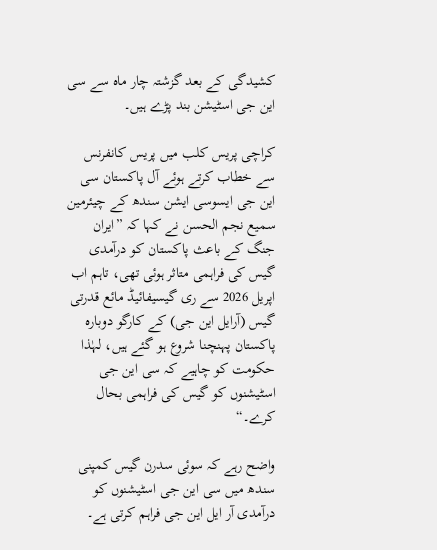کشیدگی کے بعد گزشتہ چار ماہ سے سی این جی اسٹیشن بند پڑے ہیں۔

کراچی پریس کلب میں پریس کانفرنس سے خطاب کرتے ہوئے آل پاکستان سی این جی ایسوسی ایشن سندھ کے چیئرمین سمیع نجم الحسن نے کہا کہ ”ایران جنگ کے باعث پاکستان کو درآمدی گیس کی فراہمی متاثر ہوئی تھی، تاہم اب اپریل 2026 سے ری گیسیفائیڈ مائع قدرتی گیس (آرایل این جی) کے کارگو دوبارہ پاکستان پہنچنا شروع ہو گئے ہیں، لہٰذا حکومت کو چاہیے کہ سی این جی اسٹیشنوں کو گیس کی فراہمی بحال کرے۔“

واضح رہے کہ سوئی سدرن گیس کمپنی سندھ میں سی این جی اسٹیشنوں کو درآمدی آر ایل این جی فراہم کرتی ہے۔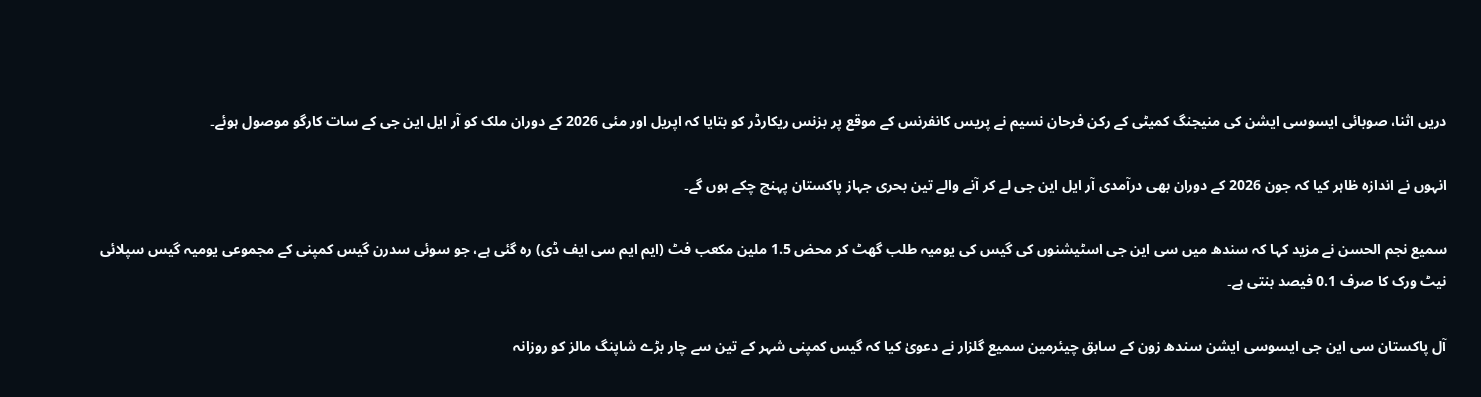دریں اثنا، صوبائی ایسوسی ایشن کی منیجنگ کمیٹی کے رکن فرحان نسیم نے پریس کانفرنس کے موقع پر بزنس ریکارڈر کو بتایا کہ اپریل اور مئی 2026 کے دوران ملک کو آر ایل این جی کے سات کارگو موصول ہوئے۔

انہوں نے اندازہ ظاہر کیا کہ جون 2026 کے دوران بھی درآمدی آر ایل این جی لے کر آنے والے تین بحری جہاز پاکستان پہنچ چکے ہوں گے۔

سمیع نجم الحسن نے مزید کہا کہ سندھ میں سی این جی اسٹیشنوں کی گیس کی یومیہ طلب گھٹ کر محض 1.5 ملین مکعب فٹ (ایم ایم سی ایف ڈی) رہ گئی ہے، جو سوئی سدرن گیس کمپنی کے مجموعی یومیہ گیس سپلائی نیٹ ورک کا صرف 0.1 فیصد بنتی ہے۔

آل پاکستان سی این جی ایسوسی ایشن سندھ زون کے سابق چیئرمین سمیع گلزار نے دعویٰ کیا کہ گیس کمپنی شہر کے تین سے چار بڑے شاپنگ مالز کو روزانہ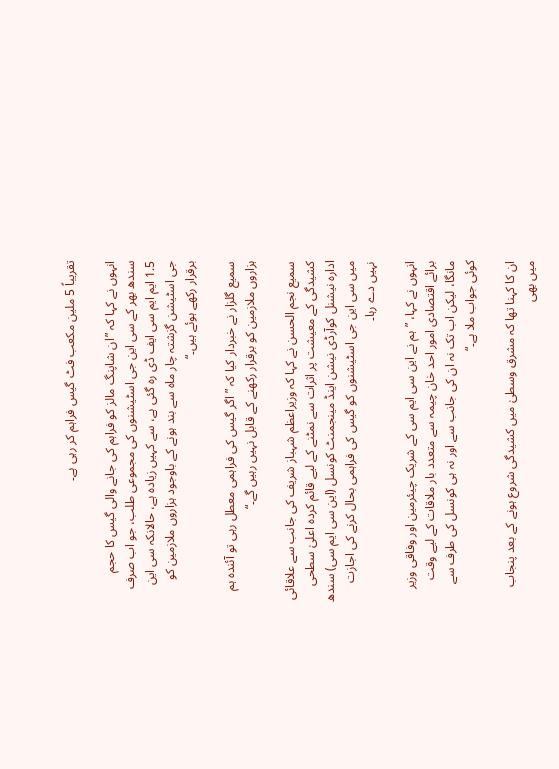تقریباً 5 ملین مکعب فٹ گیس فراہم کر رہی ہے۔

انہوں نے کہا کہ ”ان شاپنگ مالز کو فراہم کی جانے والی گیس کا حجم سندھ بھر کے سی این جی اسٹیشنوں کی مجموعی طلب، جو اب صرف 1.5 ایم ایم سی ایف ڈی رہ گئی ہے، سے کہیں زیادہ ہے، حالانکہ سی این جی اسٹیشن گزشتہ چار ماہ سے بند ہونے کے باوجود ہزاروں ملازمین کو برقرار رکھے ہوئے ہیں۔“

سمیع گلزار نے خبردار کیا کہ ”اگر گیس کی فراہمی معطل رہی تو آئندہ ہم ہزاروں ملازمین کو برقرار رکھنے کے قابل نہیں رہیں گے۔“

سمیع نجم الحسن نے کہا کہ وزیراعظم شہباز شریف کی جانب سے علاقائی کشیدگی کے معیشت پر اثرات سے نمٹنے کے لیے قائم کردہ اعلیٰ سطحی ادارہ نیشنل کوآرڈی نیشن اینڈ مینجمنٹ کونسل (این سی ایم سی) سندھ میں سی این جی اسٹیشنوں کو گیس کی فراہمی بحال کرنے کی اجازت نہیں دے رہا۔

انہوں نے کہا، ”ہم نے این سی ایم سی کے شریک چیئرمین اور وفاقی وزیر برائے اقتصادی امور احد خان چیمہ سے متعدد بار ملاقات کے لیے وقت مانگا، لیکن اب تک نہ ان کی جانب سے اور نہ ہی کونسل کی طرف سے کوئی جواب ملا ہے۔“

ان کا کہنا تھا کہ مشرق وسطیٰ میں کشیدگی شروع ہونے کے بعد پنجاب میں بھی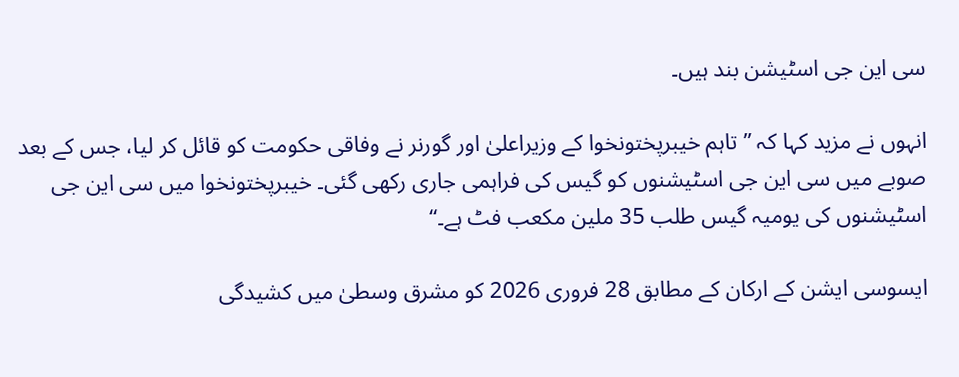سی این جی اسٹیشن بند ہیں۔

انہوں نے مزید کہا کہ ”تاہم خیبرپختونخوا کے وزیراعلیٰ اور گورنر نے وفاقی حکومت کو قائل کر لیا، جس کے بعد صوبے میں سی این جی اسٹیشنوں کو گیس کی فراہمی جاری رکھی گئی۔ خیبرپختونخوا میں سی این جی اسٹیشنوں کی یومیہ گیس طلب 35 ملین مکعب فٹ ہے۔“

ایسوسی ایشن کے ارکان کے مطابق 28 فروری 2026 کو مشرق وسطیٰ میں کشیدگی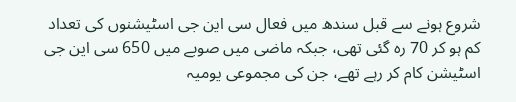شروع ہونے سے قبل سندھ میں فعال سی این جی اسٹیشنوں کی تعداد کم ہو کر 70 رہ گئی تھی، جبکہ ماضی میں صوبے میں 650 سی این جی اسٹیشن کام کر رہے تھے، جن کی مجموعی یومیہ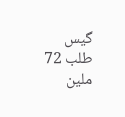گیس طلب 72 ملین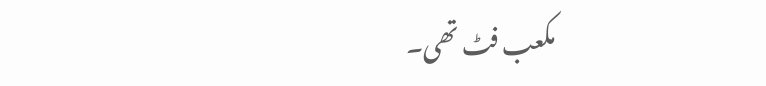مکعب فٹ تھی۔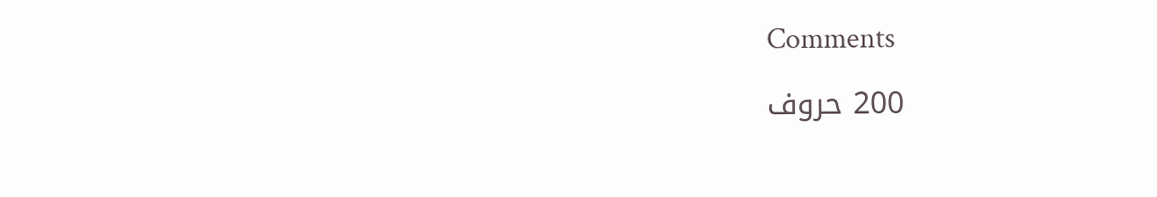Comments

200 حروف